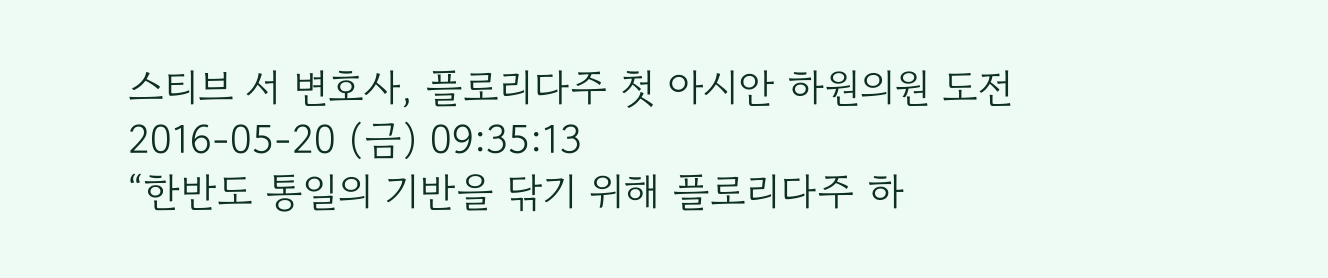스티브 서 변호사, 플로리다주 첫 아시안 하원의원 도전
2016-05-20 (금) 09:35:13
“한반도 통일의 기반을 닦기 위해 플로리다주 하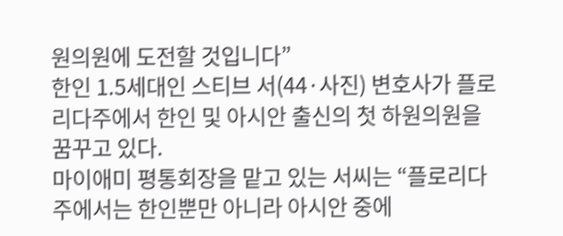원의원에 도전할 것입니다”
한인 1.5세대인 스티브 서(44·사진) 변호사가 플로리다주에서 한인 및 아시안 출신의 첫 하원의원을 꿈꾸고 있다.
마이애미 평통회장을 맡고 있는 서씨는 “플로리다주에서는 한인뿐만 아니라 아시안 중에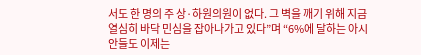서도 한 명의 주 상·하원의원이 없다. 그 벽을 깨기 위해 지금 열심히 바닥 민심을 잡아나가고 있다”며 “6%에 달하는 아시안들도 이제는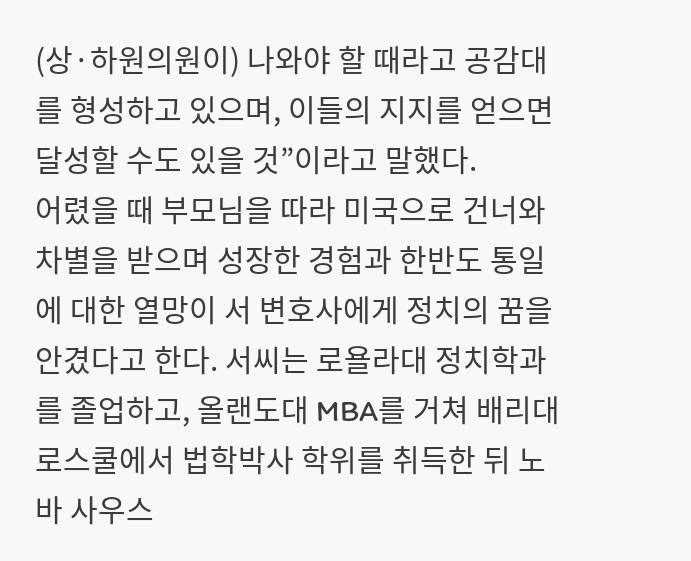(상·하원의원이) 나와야 할 때라고 공감대를 형성하고 있으며, 이들의 지지를 얻으면 달성할 수도 있을 것”이라고 말했다.
어렸을 때 부모님을 따라 미국으로 건너와 차별을 받으며 성장한 경험과 한반도 통일에 대한 열망이 서 변호사에게 정치의 꿈을 안겼다고 한다. 서씨는 로욜라대 정치학과를 졸업하고, 올랜도대 MBA를 거쳐 배리대 로스쿨에서 법학박사 학위를 취득한 뒤 노바 사우스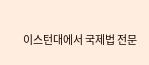이스턴대에서 국제법 전문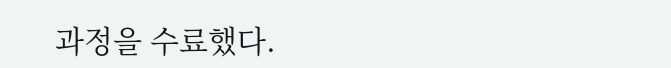과정을 수료했다.